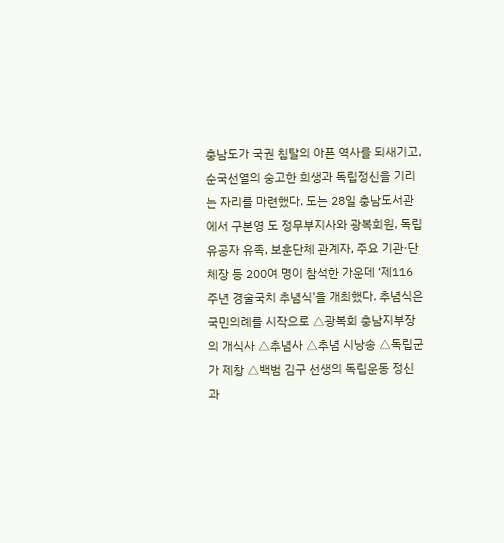충남도가 국권 침탈의 아픈 역사를 되새기고, 순국선열의 숭고한 희생과 독립정신을 기리는 자리를 마련했다. 도는 28일 충남도서관에서 구본영 도 정무부지사와 광복회원, 독립유공자 유족, 보훈단체 관계자, 주요 기관·단체장 등 200여 명이 참석한 가운데 ‘제116주년 경술국치 추념식’을 개최했다. 추념식은 국민의례를 시작으로 △광복회 충남지부장의 개식사 △추념사 △추념 시낭송 △독립군가 제창 △백범 김구 선생의 독립운동 정신과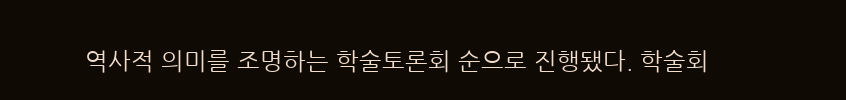역사적 의미를 조명하는 학술토론회 순으로 진행됐다. 학술회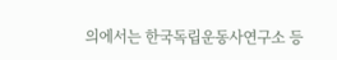의에서는 한국독립운동사연구소 등